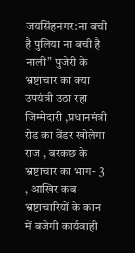जयसिंहनगर:ना बची है पुलिया ना बची है नाली” पुजेरी के भ्रष्टाचार का क्या उपयंत्री उठा रहा जिम्मेदारी ,प्रधानमंत्री रोड का वेंडर खोलेगा राज , बरकछ के भ्रष्टाचार का भाग- 3 , आखिर कब भ्रष्टाचारियों के कान में बजेगी कार्यवाही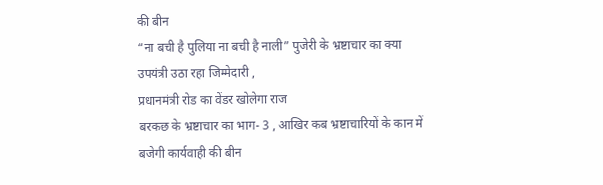की बीन
“ना बची है पुलिया ना बची है नाली” पुजेरी के भ्रष्टाचार का क्या उपयंत्री उठा रहा जिम्मेदारी ,
प्रधानमंत्री रोड का वेंडर खोलेगा राज
बरकछ के भ्रष्टाचार का भाग- 3 , आखिर कब भ्रष्टाचारियों के कान में बजेगी कार्यवाही की बीन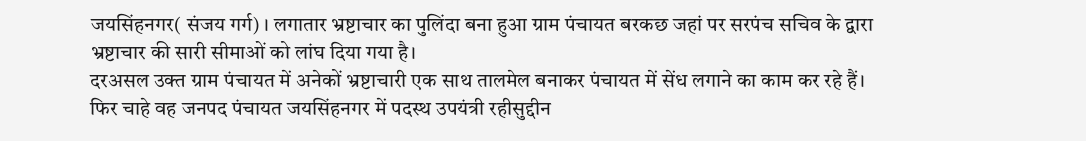जयसिंहनगर( संजय गर्ग) । लगातार भ्रष्टाचार का पुलिंदा बना हुआ ग्राम पंचायत बरकछ जहां पर सरपंच सचिव के द्वारा भ्रष्टाचार की सारी सीमाओं को लांघ दिया गया है।
दरअसल उक्त ग्राम पंचायत में अनेकों भ्रष्टाचारी एक साथ तालमेल बनाकर पंचायत में सेंध लगाने का काम कर रहे हैं।
फिर चाहे वह जनपद पंचायत जयसिंहनगर में पदस्थ उपयंत्री रहीसुद्दीन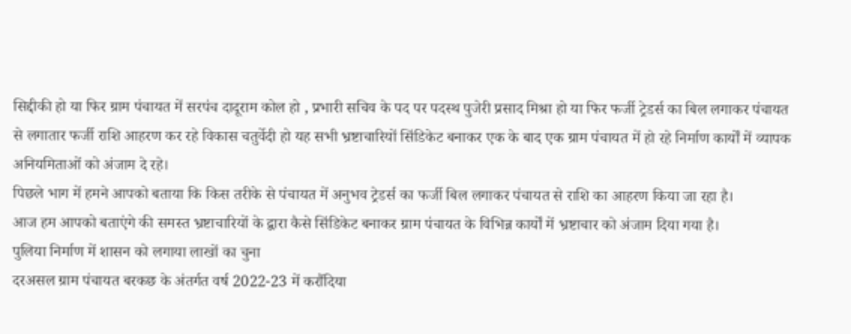सिद्दीकी हो या फिर ग्राम पंचायत में सरपंच दादूराम कोल हो , प्रभारी सचिव के पद पर पदस्थ पुजेरी प्रसाद मिश्रा हो या फिर फर्जी ट्रेडर्स का बिल लगाकर पंचायत से लगातार फर्जी राशि आहरण कर रहे विकास चतुर्वेदी हो यह सभी भ्रष्टाचारियों सिंडिकेट बनाकर एक के बाद एक ग्राम पंचायत में हो रहे निर्माण कार्यों में व्यापक अनियमिताओं को अंजाम दे रहे।
पिछले भाग में हमने आपको बताया कि किस तरीके से पंचायत में अनुभव ट्रेडर्स का फर्जी बिल लगाकर पंचायत से राशि का आहरण किया जा रहा है।
आज हम आपको बताएंगे की समस्त भ्रष्टाचारियों के द्वारा कैसे सिंडिकेट बनाकर ग्राम पंचायत के विभिन्न कार्यों में भ्रष्टाचार को अंजाम दिया गया है।
पुलिया निर्माण में शासन को लगाया लाखों का चुना
दरअसल ग्राम पंचायत बरकछ के अंतर्गत वर्ष 2022-23 में करौंदिया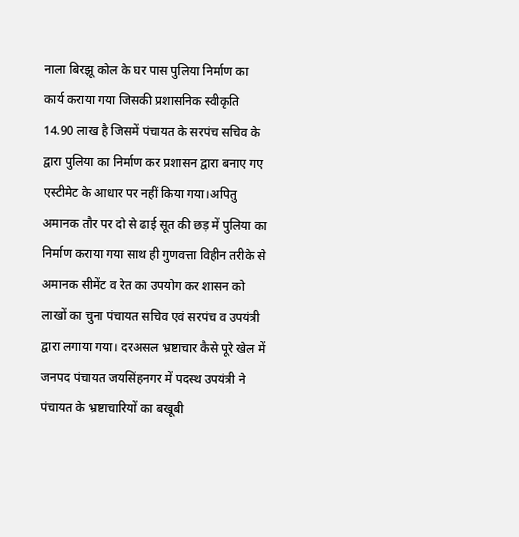नाला बिरझू कोल के घर पास पुलिया निर्माण का कार्य कराया गया जिसकी प्रशासनिक स्वीकृति 14.90 लाख है जिसमें पंचायत के सरपंच सचिव के द्वारा पुलिया का निर्माण कर प्रशासन द्वारा बनाए गए एस्टीमेट के आधार पर नहीं किया गया।अपितु अमानक तौर पर दो से ढाई सूत की छड़ में पुलिया का निर्माण कराया गया साथ ही गुणवत्ता विहीन तरीके से अमानक सीमेंट व रेत का उपयोग कर शासन को लाखों का चुना पंचायत सचिव एवं सरपंच व उपयंत्री द्वारा लगाया गया। दरअसल भ्रष्टाचार कैसे पूरे खेल में जनपद पंचायत जयसिंहनगर में पदस्थ उपयंत्री ने पंचायत के भ्रष्टाचारियों का बखूबी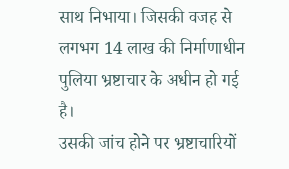साथ निभाया। जिसकी वजह से लगभग 14 लाख की निर्माणाधीन पुलिया भ्रष्टाचार के अधीन हो गई है।
उसकी जांच होने पर भ्रष्टाचारियों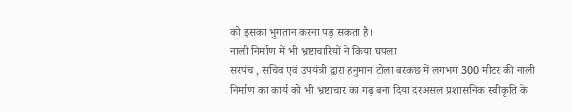को इसका भुगतान करना पड़ सकता है।
नाली निर्माण में भी भ्रष्टाचारियों ने किया घपला
सरपंच , सचिव एवं उपयंत्री द्वारा हनुमान टोला बरकछ में लगभग 300 मीटर की नाली निर्माण का कार्य को भी भ्रष्टाचार का गढ़ बना दिया दरअसल प्रशासनिक स्वीकृति के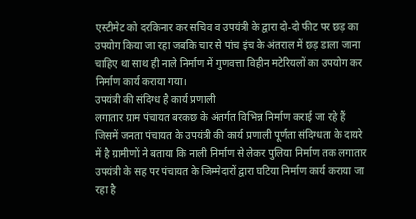एस्टीमेट को दरकिनार कर सचिव व उपयंत्री के द्वारा दो-दो फीट पर छड़ का उपयोग किया जा रहा जबकि चार से पांच इंच के अंतराल में छड़ डाला जाना चाहिए था साथ ही नाले निर्माण में गुणवत्ता विहीन मटेरियलों का उपयोग कर निर्माण कार्य कराया गया।
उपयंत्री की संदिग्ध है कार्य प्रणाली
लगातार ग्राम पंचायत बरकछ के अंतर्गत विभिन्न निर्माण कराई जा रहे हैं जिसमें जनता पंचायत के उपयंत्री की कार्य प्रणाली पूर्णता संदिग्धता के दायरे में है ग्रामीणों ने बताया कि नाली निर्माण से लेकर पुलिया निर्माण तक लगातार उपयंत्री के सह पर पंचायत के जिम्मेदारों द्वारा घटिया निर्माण कार्य कराया जा रहा है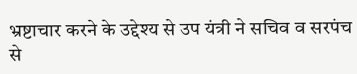भ्रष्टाचार करने के उद्देश्य से उप यंत्री ने सचिव व सरपंच से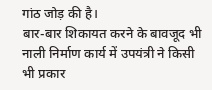गांठ जोड़ की है।
बार-बार शिकायत करने के बावजूद भी नाली निर्माण कार्य में उपयंत्री ने किसी भी प्रकार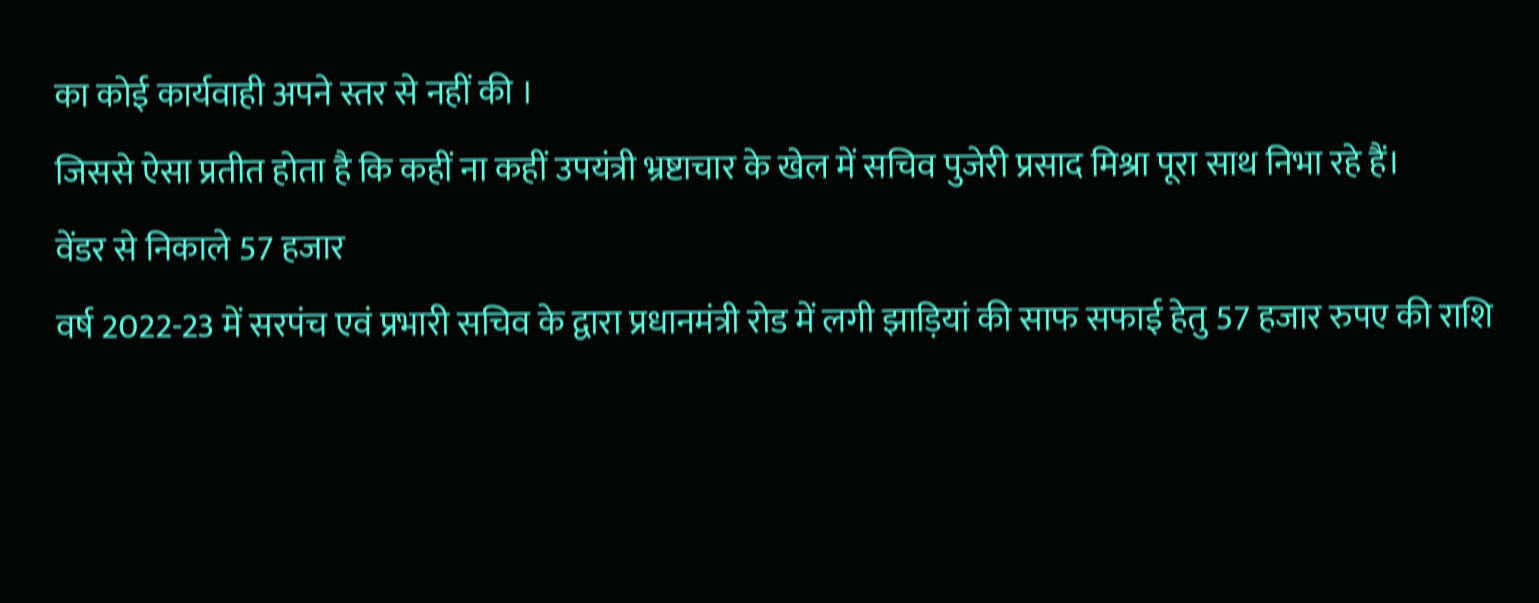का कोई कार्यवाही अपने स्तर से नहीं की ।
जिससे ऐसा प्रतीत होता है कि कहीं ना कहीं उपयंत्री भ्रष्टाचार के खेल में सचिव पुजेरी प्रसाद मिश्रा पूरा साथ निभा रहे हैं।
वेंडर से निकाले 57 हजार
वर्ष 2022-23 में सरपंच एवं प्रभारी सचिव के द्वारा प्रधानमंत्री रोड में लगी झाड़ियां की साफ सफाई हेतु 57 हजार रुपए की राशि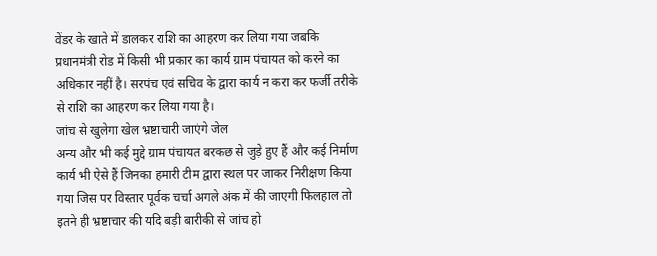वेंडर के खाते में डालकर राशि का आहरण कर लिया गया जबकि प्रधानमंत्री रोड में किसी भी प्रकार का कार्य ग्राम पंचायत को करने का अधिकार नहीं है। सरपंच एवं सचिव के द्वारा कार्य न करा कर फर्जी तरीके से राशि का आहरण कर लिया गया है।
जांच से खुलेगा खेल भ्रष्टाचारी जाएंगे जेल
अन्य और भी कई मुद्दे ग्राम पंचायत बरकछ से जुड़े हुए हैं और कई निर्माण कार्य भी ऐसे हैं जिनका हमारी टीम द्वारा स्थल पर जाकर निरीक्षण किया गया जिस पर विस्तार पूर्वक चर्चा अगले अंक में की जाएगी फिलहाल तो इतने ही भ्रष्टाचार की यदि बड़ी बारीकी से जांच हो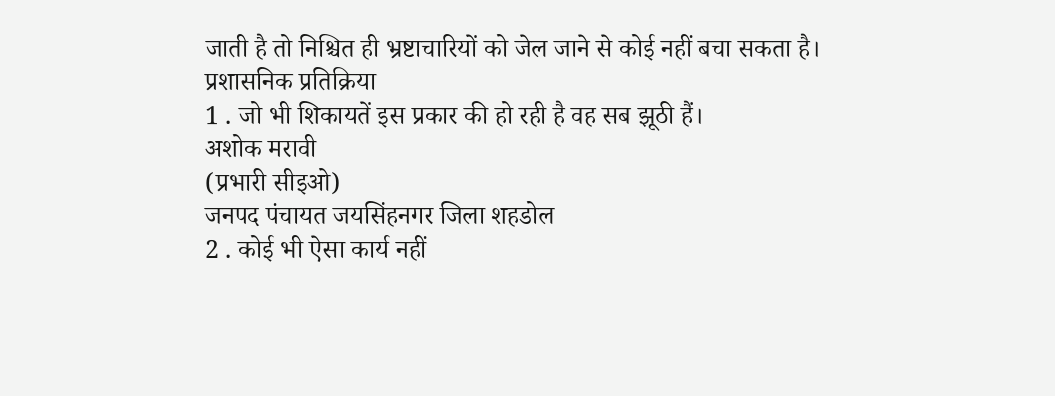जाती है तो निश्चित ही भ्रष्टाचारियों को जेल जाने से कोई नहीं बचा सकता है।
प्रशासनिक प्रतिक्रिया
1 . जो भी शिकायतें इस प्रकार की हो रही है वह सब झूठी हैं।
अशोक मरावी
(प्रभारी सीइओ)
जनपद पंचायत जयसिंहनगर जिला शहडोल
2 . कोई भी ऐसा कार्य नहीं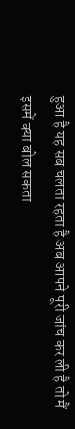हुआ है यह सब चलता रहता है अब आपने पूरी जांच कर ली है तो मैं इसमें क्या बोल सकता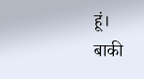हूं।
बाकी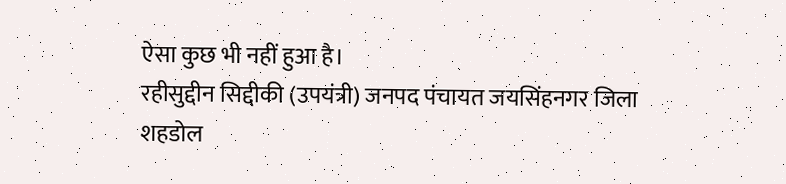ऐसा कुछ भी नहीं हुआ है।
रहीसुद्दीन सिद्दीकी (उपयंत्री) जनपद पंचायत जयसिंहनगर जिला शहडोल